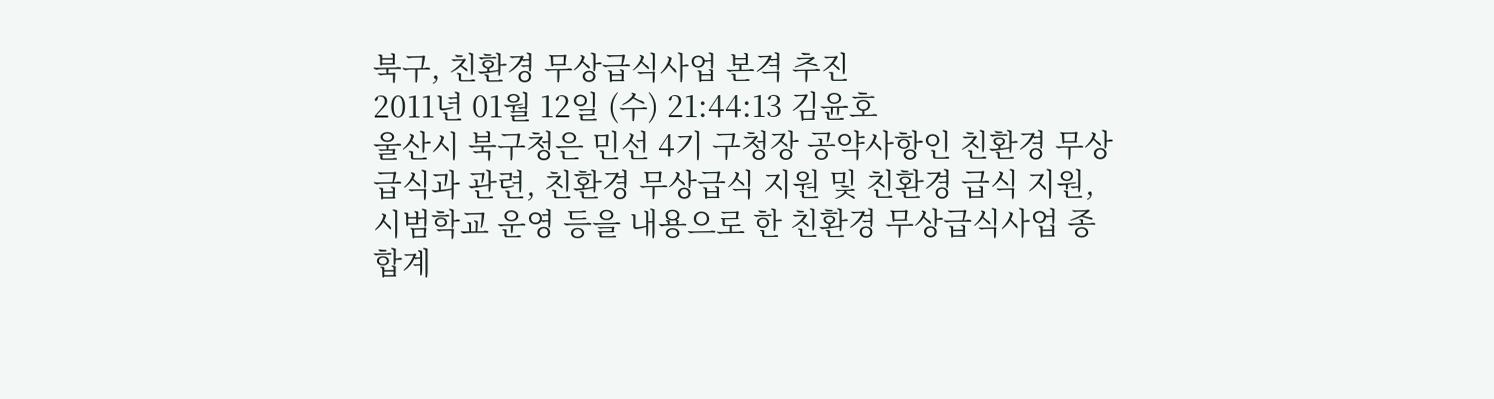북구, 친환경 무상급식사업 본격 추진
2011년 01월 12일 (수) 21:44:13 김윤호
울산시 북구청은 민선 4기 구청장 공약사항인 친환경 무상급식과 관련, 친환경 무상급식 지원 및 친환경 급식 지원, 시범학교 운영 등을 내용으로 한 친환경 무상급식사업 종합계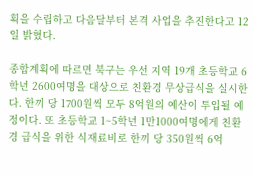획을 수립하고 다음달부터 본격 사업을 추진한다고 12일 밝혔다.

종합계획에 따르면 북구는 우선 지역 19개 초등학교 6학년 2600여명을 대상으로 친환경 무상급식을 실시한다. 한끼 당 1700원씩 모두 8억원의 예산이 투입될 예정이다. 또 초등학교 1~5학년 1만1000여명에게 친환경 급식을 위한 식재료비로 한끼 당 350원씩 6억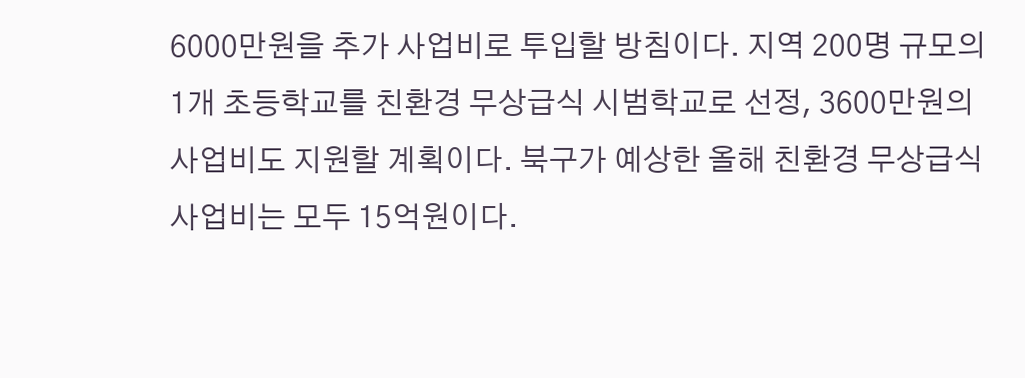6000만원을 추가 사업비로 투입할 방침이다. 지역 200명 규모의 1개 초등학교를 친환경 무상급식 시범학교로 선정, 3600만원의 사업비도 지원할 계획이다. 북구가 예상한 올해 친환경 무상급식 사업비는 모두 15억원이다.